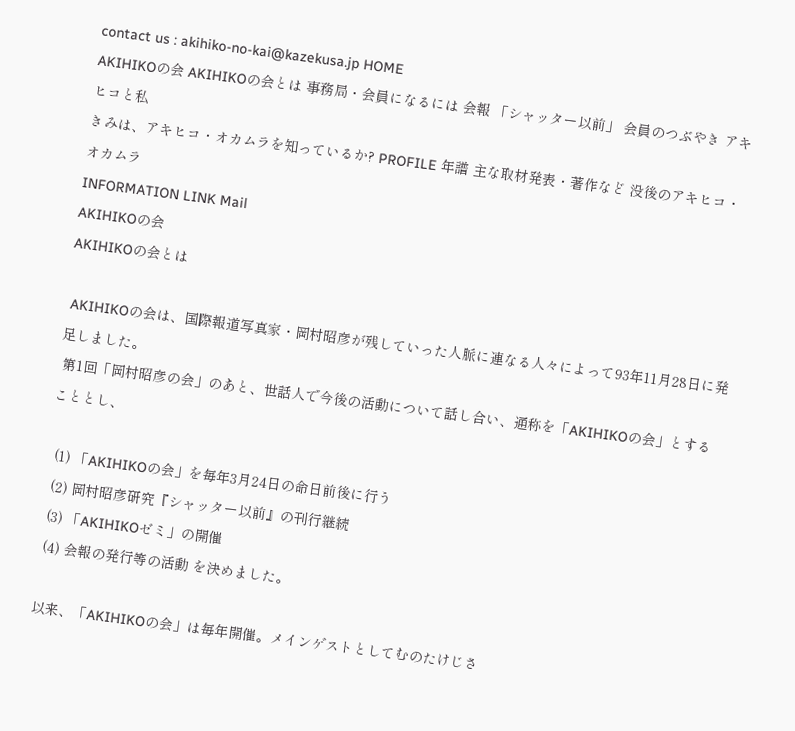contact us : akihiko-no-kai@kazekusa.jp HOME
AKIHIKOの会 AKIHIKOの会とは 事務局・会員になるには 会報 「シャッター以前」 会員のつぶやき アキヒコと私
きみは、アキヒコ・オカムラを知っているか? PROFILE 年譜 主な取材発表・著作など 没後のアキヒコ・オカムラ
INFORMATION LINK Mail
AKIHIKOの会
AKIHIKOの会とは

 AKIHIKOの会は、国際報道写真家・岡村昭彦が残していった人脈に連なる人々によって93年11月28日に発足しました。
 第1回「岡村昭彦の会」のあと、世話人で今後の活動について話し合い、通称を「AKIHIKOの会」とすることとし、

  (1) 「AKIHIKOの会」を毎年3月24日の命日前後に行う
  (2) 岡村昭彦研究『シャッター以前』の刊行継続
  (3) 「AKIHIKOゼミ」の開催
  (4) 会報の発行等の活動 を決めました。

 以来、「AKIHIKOの会」は毎年開催。メインゲストとしてむのたけじさ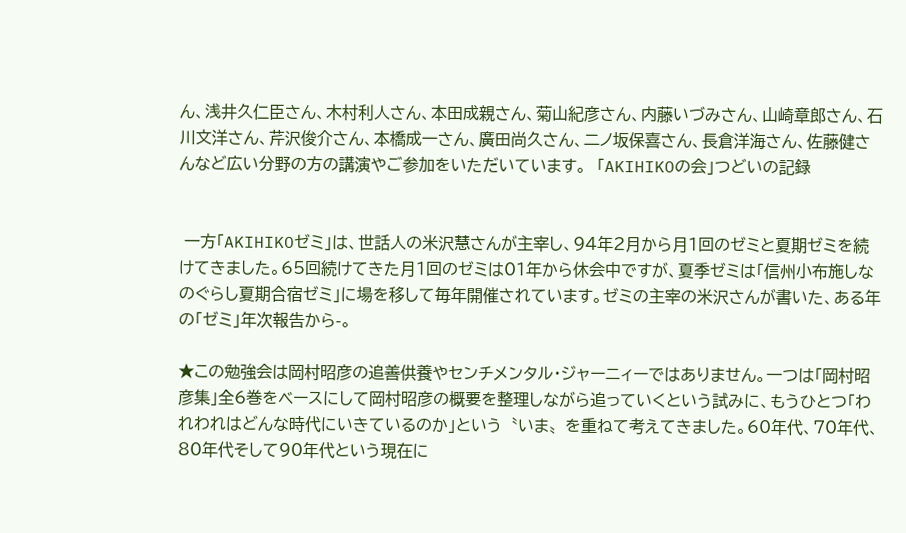ん、浅井久仁臣さん、木村利人さん、本田成親さん、菊山紀彦さん、内藤いづみさん、山崎章郎さん、石川文洋さん、芹沢俊介さん、本橋成一さん、廣田尚久さん、二ノ坂保喜さん、長倉洋海さん、佐藤健さんなど広い分野の方の講演やご参加をいただいています。  「AKIHIKOの会」つどいの記録


 一方「AKIHIKOゼミ」は、世話人の米沢慧さんが主宰し、94年2月から月1回のゼミと夏期ゼミを続けてきました。65回続けてきた月1回のゼミは01年から休会中ですが、夏季ゼミは「信州小布施しなのぐらし夏期合宿ゼミ」に場を移して毎年開催されています。ゼミの主宰の米沢さんが書いた、ある年の「ゼミ」年次報告から-。

★この勉強会は岡村昭彦の追善供養やセンチメンタル・ジャーニィーではありません。一つは「岡村昭彦集」全6巻をベースにして岡村昭彦の概要を整理しながら追っていくという試みに、もうひとつ「われわれはどんな時代にいきているのか」という〝いま〟を重ねて考えてきました。60年代、70年代、80年代そして90年代という現在に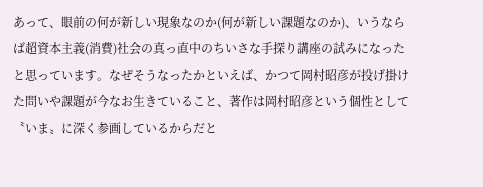あって、眼前の何が新しい現象なのか(何が新しい課題なのか)、いうならば超資本主義(消費)社会の真っ直中のちいさな手探り講座の試みになったと思っています。なぜそうなったかといえば、かつて岡村昭彦が投げ掛けた問いや課題が今なお生きていること、著作は岡村昭彦という個性として〝いま〟に深く参画しているからだと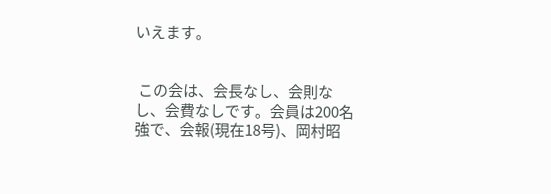いえます。


 この会は、会長なし、会則なし、会費なしです。会員は200名強で、会報(現在18号)、岡村昭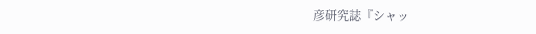彦研究誌『シャッ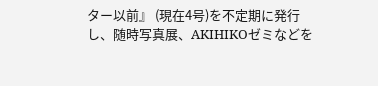ター以前』 (現在4号)を不定期に発行し、随時写真展、AKIHIKOゼミなどを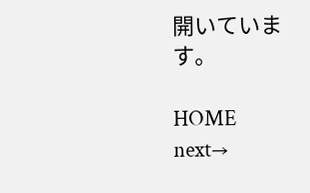開いています。

HOME  next→